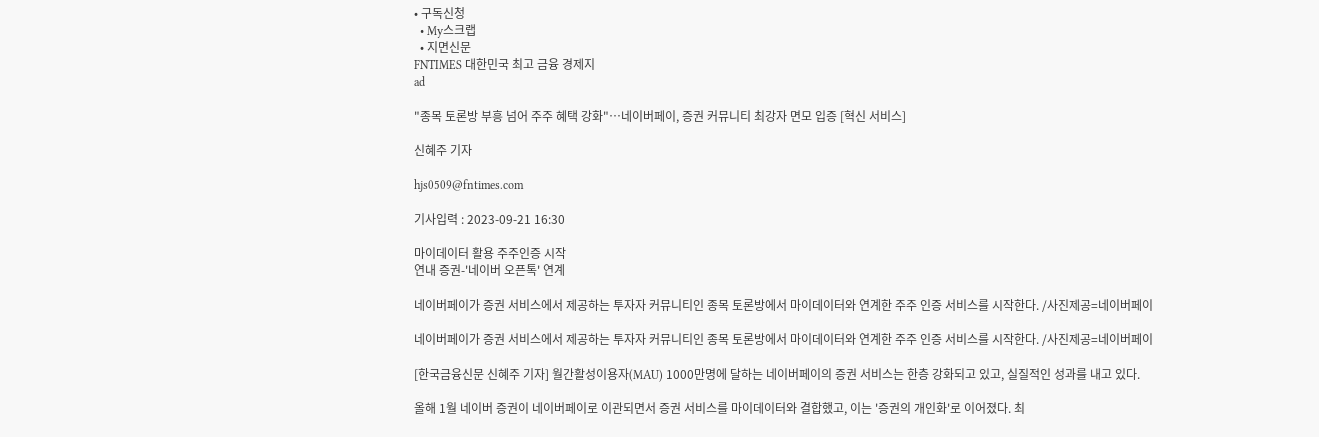• 구독신청
  • My스크랩
  • 지면신문
FNTIMES 대한민국 최고 금융 경제지
ad

"종목 토론방 부흥 넘어 주주 혜택 강화"…네이버페이, 증권 커뮤니티 최강자 면모 입증 [혁신 서비스]

신혜주 기자

hjs0509@fntimes.com

기사입력 : 2023-09-21 16:30

마이데이터 활용 주주인증 시작
연내 증권-'네이버 오픈톡' 연계

네이버페이가 증권 서비스에서 제공하는 투자자 커뮤니티인 종목 토론방에서 마이데이터와 연계한 주주 인증 서비스를 시작한다. /사진제공=네이버페이

네이버페이가 증권 서비스에서 제공하는 투자자 커뮤니티인 종목 토론방에서 마이데이터와 연계한 주주 인증 서비스를 시작한다. /사진제공=네이버페이

[한국금융신문 신혜주 기자] 월간활성이용자(MAU) 1000만명에 달하는 네이버페이의 증권 서비스는 한층 강화되고 있고, 실질적인 성과를 내고 있다.

올해 1월 네이버 증권이 네이버페이로 이관되면서 증권 서비스를 마이데이터와 결합했고, 이는 '증권의 개인화'로 이어졌다. 최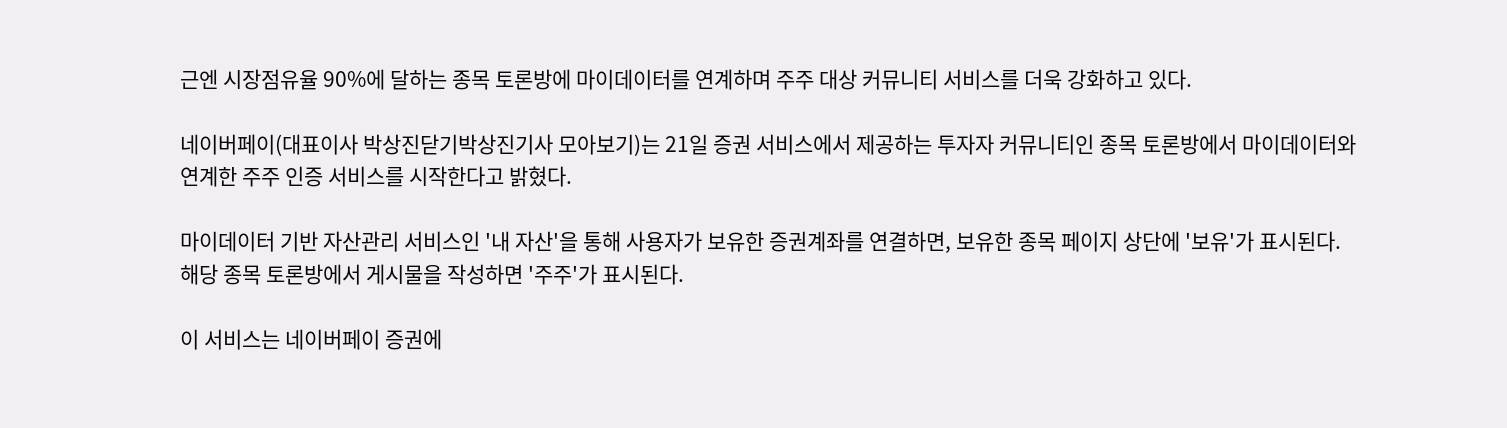근엔 시장점유율 90%에 달하는 종목 토론방에 마이데이터를 연계하며 주주 대상 커뮤니티 서비스를 더욱 강화하고 있다.

네이버페이(대표이사 박상진닫기박상진기사 모아보기)는 21일 증권 서비스에서 제공하는 투자자 커뮤니티인 종목 토론방에서 마이데이터와 연계한 주주 인증 서비스를 시작한다고 밝혔다.

마이데이터 기반 자산관리 서비스인 '내 자산'을 통해 사용자가 보유한 증권계좌를 연결하면, 보유한 종목 페이지 상단에 '보유'가 표시된다. 해당 종목 토론방에서 게시물을 작성하면 '주주'가 표시된다.

이 서비스는 네이버페이 증권에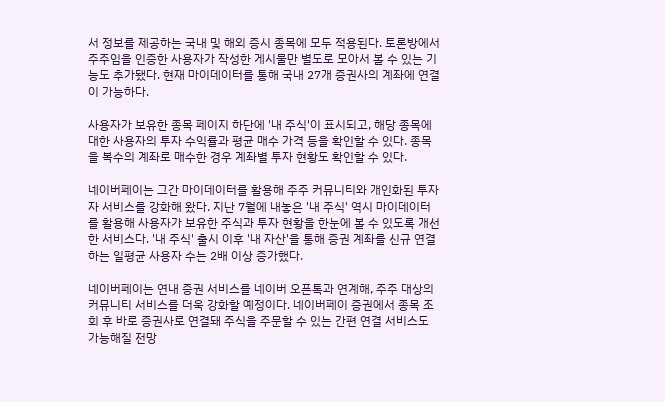서 정보를 제공하는 국내 및 해외 증시 종목에 모두 적용된다. 토론방에서 주주임을 인증한 사용자가 작성한 게시물만 별도로 모아서 볼 수 있는 기능도 추가됐다. 현재 마이데이터를 통해 국내 27개 증권사의 계좌에 연결이 가능하다.

사용자가 보유한 종목 페이지 하단에 '내 주식'이 표시되고, 해당 종목에 대한 사용자의 투자 수익률과 평균 매수 가격 등을 확인할 수 있다. 종목을 복수의 계좌로 매수한 경우 계좌별 투자 현황도 확인할 수 있다.

네이버페이는 그간 마이데이터를 활용해 주주 커뮤니티와 개인화된 투자자 서비스를 강화해 왔다. 지난 7월에 내놓은 '내 주식' 역시 마이데이터를 활용해 사용자가 보유한 주식과 투자 현황을 한눈에 볼 수 있도록 개선한 서비스다. '내 주식' 출시 이후 '내 자산'을 통해 증권 계좌를 신규 연결하는 일평균 사용자 수는 2배 이상 증가했다.

네이버페이는 연내 증권 서비스를 네이버 오픈톡과 연계해, 주주 대상의 커뮤니티 서비스를 더욱 강화할 예정이다. 네이버페이 증권에서 종목 조회 후 바로 증권사로 연결돼 주식을 주문할 수 있는 간편 연결 서비스도 가능해질 전망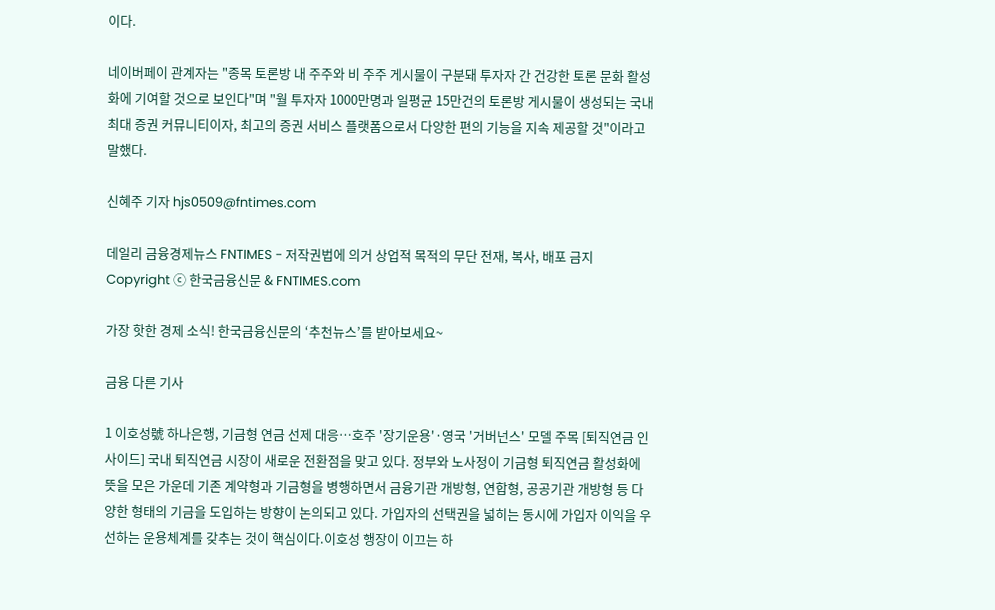이다.

네이버페이 관계자는 "종목 토론방 내 주주와 비 주주 게시물이 구분돼 투자자 간 건강한 토론 문화 활성화에 기여할 것으로 보인다"며 "월 투자자 1000만명과 일평균 15만건의 토론방 게시물이 생성되는 국내 최대 증권 커뮤니티이자, 최고의 증권 서비스 플랫폼으로서 다양한 편의 기능을 지속 제공할 것"이라고 말했다.

신혜주 기자 hjs0509@fntimes.com

데일리 금융경제뉴스 FNTIMES - 저작권법에 의거 상업적 목적의 무단 전재, 복사, 배포 금지
Copyright ⓒ 한국금융신문 & FNTIMES.com

가장 핫한 경제 소식! 한국금융신문의 ‘추천뉴스’를 받아보세요~

금융 다른 기사

1 이호성號 하나은행, 기금형 연금 선제 대응…호주 '장기운용'·영국 '거버넌스' 모델 주목 [퇴직연금 인사이드] 국내 퇴직연금 시장이 새로운 전환점을 맞고 있다. 정부와 노사정이 기금형 퇴직연금 활성화에 뜻을 모은 가운데 기존 계약형과 기금형을 병행하면서 금융기관 개방형, 연합형, 공공기관 개방형 등 다양한 형태의 기금을 도입하는 방향이 논의되고 있다. 가입자의 선택권을 넓히는 동시에 가입자 이익을 우선하는 운용체계를 갖추는 것이 핵심이다.이호성 행장이 이끄는 하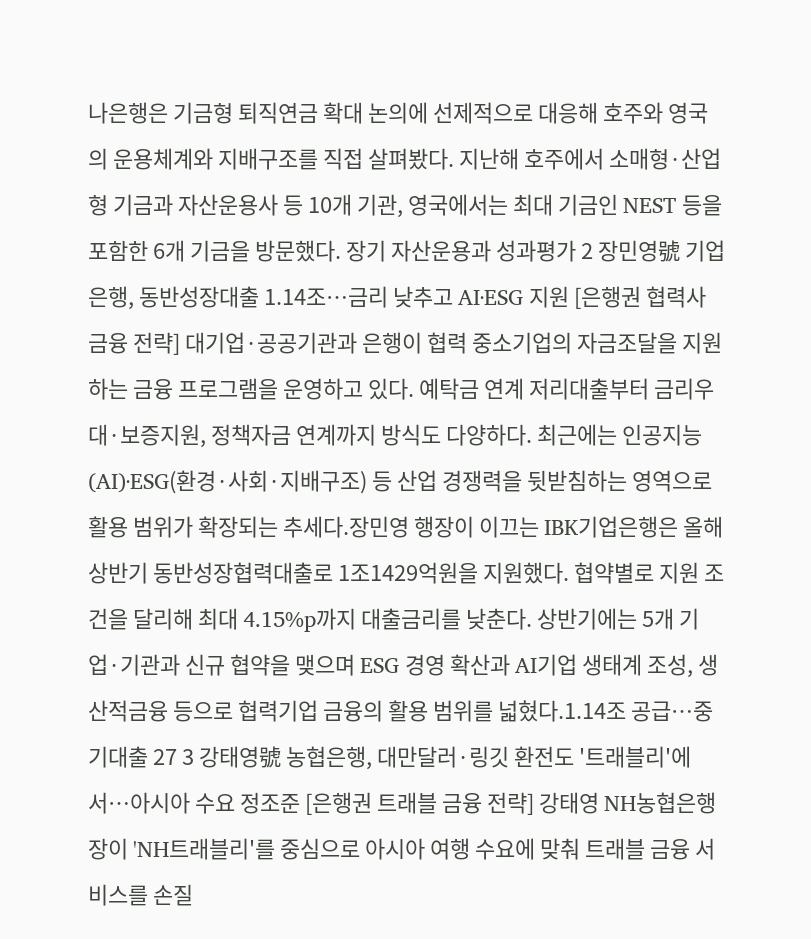나은행은 기금형 퇴직연금 확대 논의에 선제적으로 대응해 호주와 영국의 운용체계와 지배구조를 직접 살펴봤다. 지난해 호주에서 소매형·산업형 기금과 자산운용사 등 10개 기관, 영국에서는 최대 기금인 NEST 등을 포함한 6개 기금을 방문했다. 장기 자산운용과 성과평가 2 장민영號 기업은행, 동반성장대출 1.14조…금리 낮추고 AI·ESG 지원 [은행권 협력사 금융 전략] 대기업·공공기관과 은행이 협력 중소기업의 자금조달을 지원하는 금융 프로그램을 운영하고 있다. 예탁금 연계 저리대출부터 금리우대·보증지원, 정책자금 연계까지 방식도 다양하다. 최근에는 인공지능(AI)·ESG(환경·사회·지배구조) 등 산업 경쟁력을 뒷받침하는 영역으로 활용 범위가 확장되는 추세다.장민영 행장이 이끄는 IBK기업은행은 올해 상반기 동반성장협력대출로 1조1429억원을 지원했다. 협약별로 지원 조건을 달리해 최대 4.15%p까지 대출금리를 낮춘다. 상반기에는 5개 기업·기관과 신규 협약을 맺으며 ESG 경영 확산과 AI기업 생태계 조성, 생산적금융 등으로 협력기업 금융의 활용 범위를 넓혔다.1.14조 공급…중기대출 27 3 강태영號 농협은행, 대만달러·링깃 환전도 '트래블리'에서…아시아 수요 정조준 [은행권 트래블 금융 전략] 강태영 NH농협은행장이 'NH트래블리'를 중심으로 아시아 여행 수요에 맞춰 트래블 금융 서비스를 손질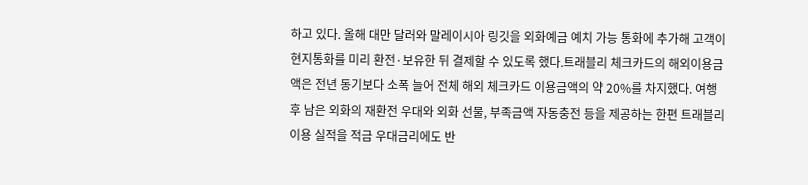하고 있다. 올해 대만 달러와 말레이시아 링깃을 외화예금 예치 가능 통화에 추가해 고객이 현지통화를 미리 환전·보유한 뒤 결제할 수 있도록 했다.트래블리 체크카드의 해외이용금액은 전년 동기보다 소폭 늘어 전체 해외 체크카드 이용금액의 약 20%를 차지했다. 여행 후 남은 외화의 재환전 우대와 외화 선물, 부족금액 자동충전 등을 제공하는 한편 트래블리 이용 실적을 적금 우대금리에도 반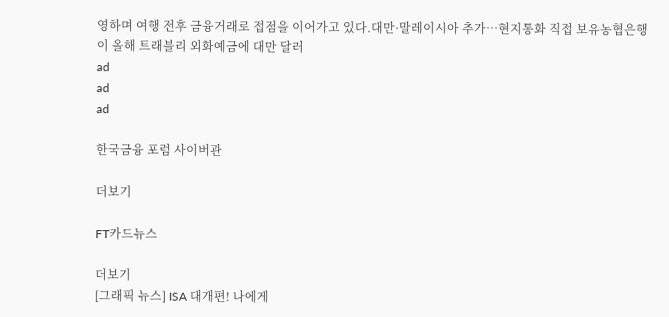영하며 여행 전후 금융거래로 접점을 이어가고 있다.대만·말레이시아 추가…현지통화 직접 보유농협은행이 올해 트래블리 외화예금에 대만 달러
ad
ad
ad

한국금융 포럼 사이버관

더보기

FT카드뉴스

더보기
[그래픽 뉴스] ISA 대개편! 나에게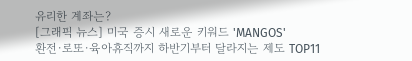유리한 계좌는?
[그래픽 뉴스] 미국 증시 새로운 키워드 'MANGOS'
환전·로또·육아휴직까지 하반기부터 달라지는 제도 TOP11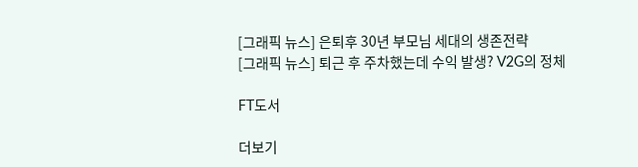[그래픽 뉴스] 은퇴후 30년 부모님 세대의 생존전략
[그래픽 뉴스] 퇴근 후 주차했는데 수익 발생? V2G의 정체

FT도서

더보기